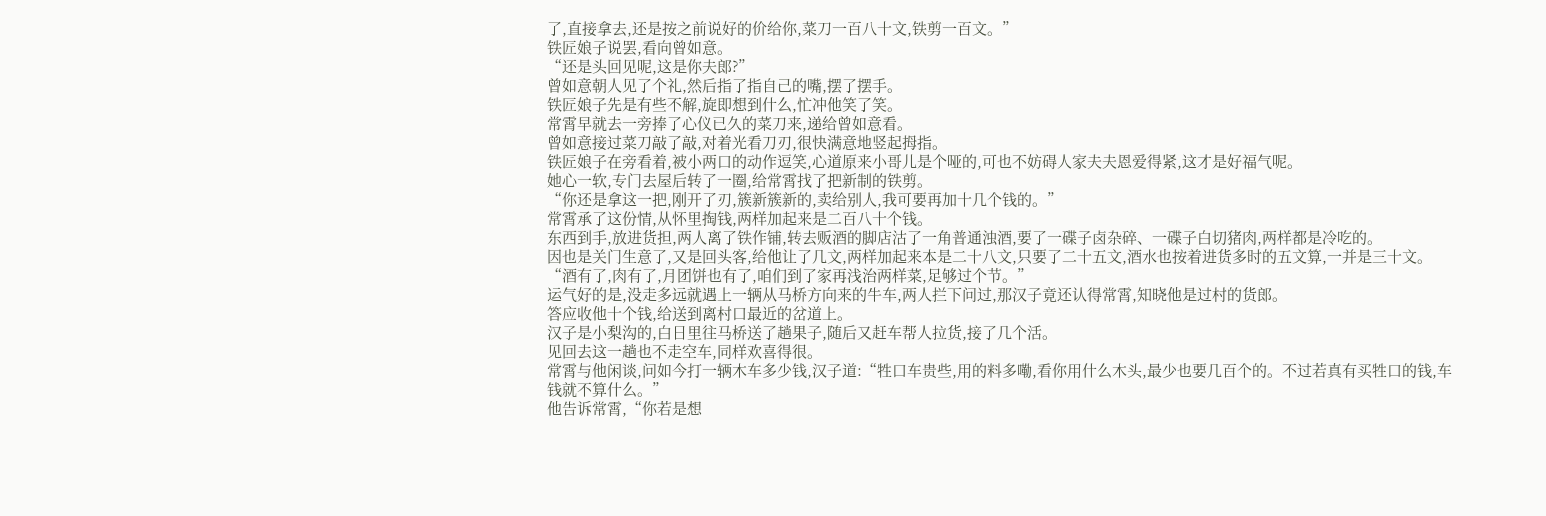了,直接拿去,还是按之前说好的价给你,菜刀一百八十文,铁剪一百文。”
铁匠娘子说罢,看向曾如意。
“还是头回见呢,这是你夫郎?”
曾如意朝人见了个礼,然后指了指自己的嘴,摆了摆手。
铁匠娘子先是有些不解,旋即想到什么,忙冲他笑了笑。
常霄早就去一旁捧了心仪已久的菜刀来,递给曾如意看。
曾如意接过菜刀敲了敲,对着光看刀刃,很快满意地竖起拇指。
铁匠娘子在旁看着,被小两口的动作逗笑,心道原来小哥儿是个哑的,可也不妨碍人家夫夫恩爱得紧,这才是好福气呢。
她心一软,专门去屋后转了一圈,给常霄找了把新制的铁剪。
“你还是拿这一把,刚开了刃,簇新簇新的,卖给别人,我可要再加十几个钱的。”
常霄承了这份情,从怀里掏钱,两样加起来是二百八十个钱。
东西到手,放进货担,两人离了铁作铺,转去贩酒的脚店沽了一角普通浊酒,要了一碟子卤杂碎、一碟子白切猪肉,两样都是冷吃的。
因也是关门生意了,又是回头客,给他让了几文,两样加起来本是二十八文,只要了二十五文,酒水也按着进货多时的五文算,一并是三十文。
“酒有了,肉有了,月团饼也有了,咱们到了家再浅治两样菜,足够过个节。”
运气好的是,没走多远就遇上一辆从马桥方向来的牛车,两人拦下问过,那汉子竟还认得常霄,知晓他是过村的货郎。
答应收他十个钱,给送到离村口最近的岔道上。
汉子是小梨沟的,白日里往马桥送了趟果子,随后又赶车帮人拉货,接了几个活。
见回去这一趟也不走空车,同样欢喜得很。
常霄与他闲谈,问如今打一辆木车多少钱,汉子道:“牲口车贵些,用的料多嘞,看你用什么木头,最少也要几百个的。不过若真有买牲口的钱,车钱就不算什么。”
他告诉常霄,“你若是想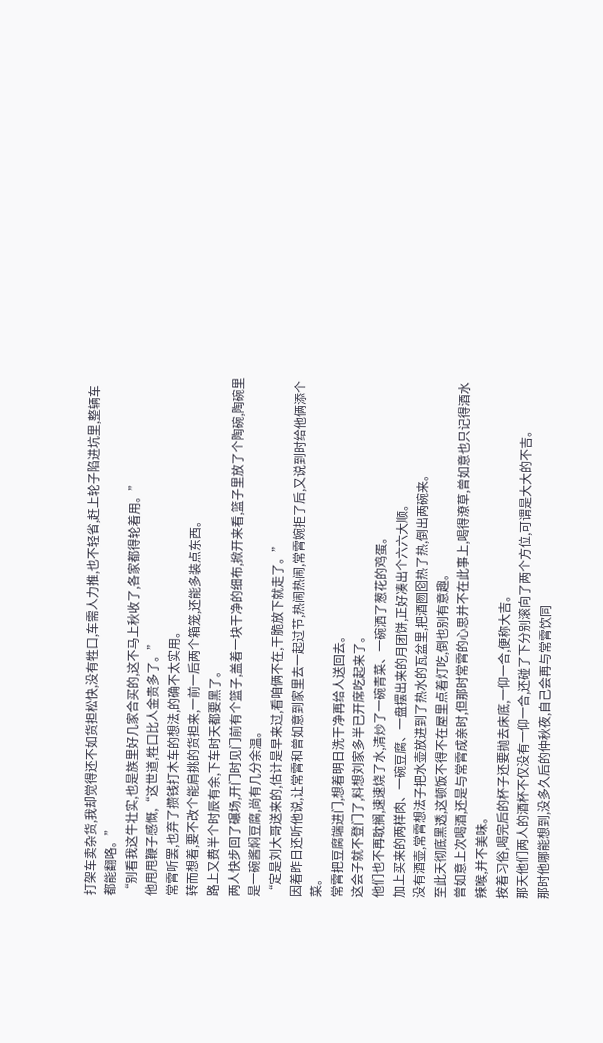打架车卖杂货,我却觉得还不如货担松快,没有牲口,车需人力推,也不轻省,赶上轮子陷进坑里,整辆车都能翻咯。”
“别看我这牛壮实,也是族里好几家合买的,这不马上秋收了,各家都得轮着用。”
他甩甩鞭子感慨,“这世道,牲口比人金贵多了。”
常霄听罢,也弃了攒钱打木车的想法,的确不太实用。
转而想着,要不改个能肩挑的货担来,一前一后两个箱笼,还能多装点东西。
路上又费半个时辰有余,下车时天都要黑了。
两人快步回了碾场,开门时见门前有个篮子,盖着一块干净的细布,掀开来看,篮子里放了个陶碗,陶碗里是一碗酱焖豆腐,尚有几分余温。
“定是刘大哥送来的,估计是早来过,看咱俩不在,干脆放下就走了。”
因着昨日还听他说,让常霄和曾如意到家里去一起过节,热闹热闹,常霄婉拒了后,又说到时给他俩添个菜。
常霄把豆腐端进门,想着明日洗干净再给人送回去。
这会子就不登门了,料想刘家多半已开席吃起来了。
他们也不再耽搁,速速烧了水,清炒了一碗青菜、一碗洒了葱花的鸡蛋。
加上买来的两样肉、一碗豆腐、一盘摆出来的月团饼,正好凑出个六六大顺。
没有酒壶,常霄想法子把水壶放进到了热水的瓦盆里,把酒囫囵热了热,倒出两碗来。
至此天彻底黑透,这顿饭不得不在屋里点着灯吃,倒也别有意趣。
曾如意上次喝酒,还是与常霄成亲时,但那时常霄的心思并不在此事上,喝得潦草,曾如意也只记得酒水辣喉,并不美味。
按着习俗,喝完后的杯子还要抛去床底,一仰一合,便称大吉。
那天他们两人的酒杯不仅没有一仰一合,还碰了下分别滚向了两个方位,可谓是大大的不吉。
那时他哪能想到,没多久后的仲秋夜,自己会再与常霄饮同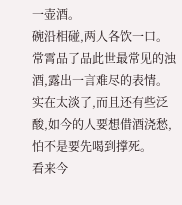一壶酒。
碗沿相碰,两人各饮一口。
常霄品了品此世最常见的浊酒,露出一言难尽的表情。
实在太淡了,而且还有些泛酸,如今的人要想借酒浇愁,怕不是要先喝到撑死。
看来今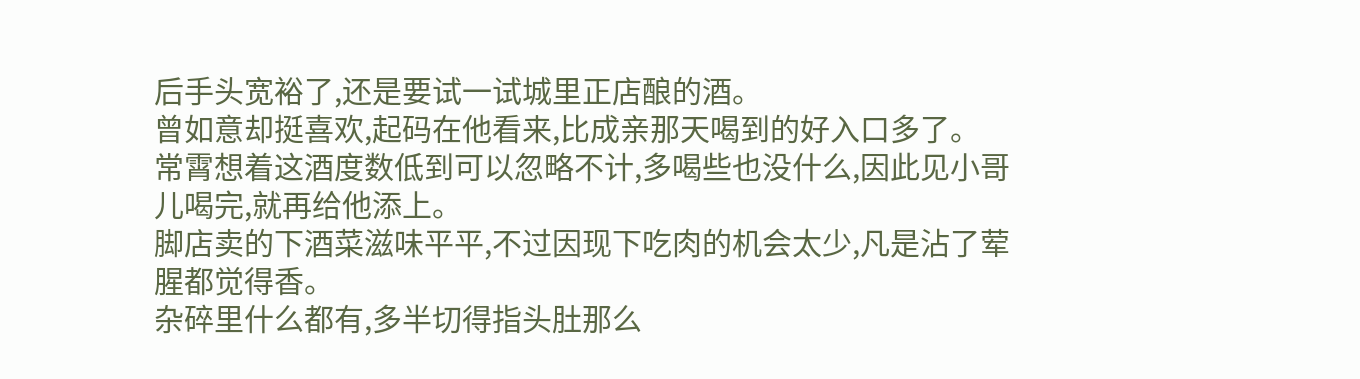后手头宽裕了,还是要试一试城里正店酿的酒。
曾如意却挺喜欢,起码在他看来,比成亲那天喝到的好入口多了。
常霄想着这酒度数低到可以忽略不计,多喝些也没什么,因此见小哥儿喝完,就再给他添上。
脚店卖的下酒菜滋味平平,不过因现下吃肉的机会太少,凡是沾了荤腥都觉得香。
杂碎里什么都有,多半切得指头肚那么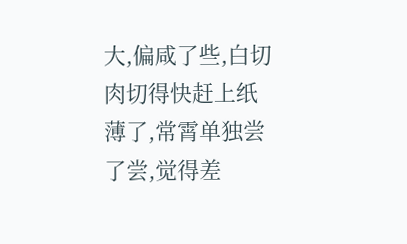大,偏咸了些,白切肉切得快赶上纸薄了,常霄单独尝了尝,觉得差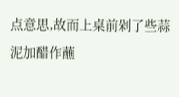点意思,故而上桌前剁了些蒜泥加醋作蘸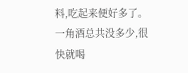料,吃起来便好多了。
一角酒总共没多少,很快就喝